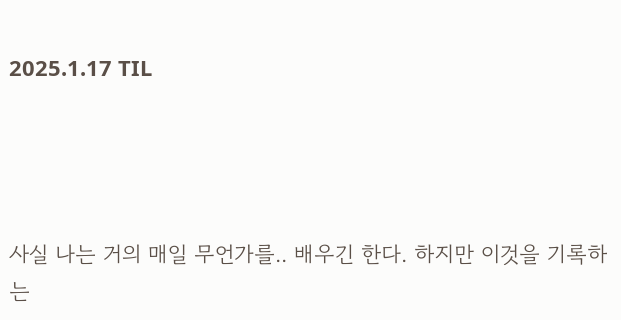2025.1.17 TIL




사실 나는 거의 매일 무언가를.. 배우긴 한다. 하지만 이것을 기록하는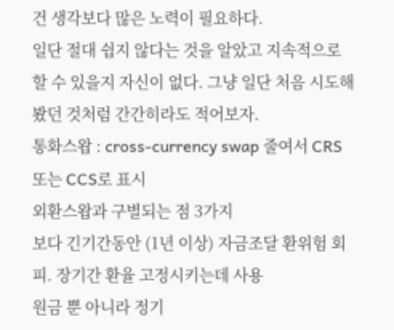건 생각보다 많은 노력이 필요하다.
일단 절대 쉽지 않다는 것을 알았고 지속적으로 할 수 있을지 자신이 없다. 그냥 일단 처음 시도해봤던 것처럼 간간히라도 적어보자.
통화스왑 : cross-currency swap 줄여서 CRS 또는 CCS로 표시
외환스왑과 구별되는 점 3가지
보다 긴기간동안 (1년 이상) 자금조달 환위험 회피. 장기간 환율 고정시키는데 사용
원금 뿐 아니라 정기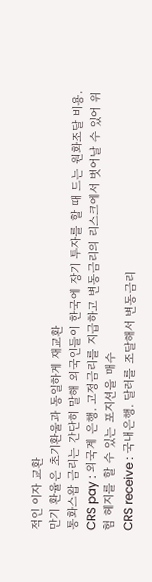적인 이자 교환
만기 환율은 초기환울과 동일하게 재교환
통화스왑 금리는 간단히 말해 외국인들이 한국에 장기 투자를 할 때 드는 원화조달 비용.
CRS pay : 외국계 은행. 고정금리를 지급하고 변동금리의 리스크에서 벗어날 수 있어 위험 헤지를 할 수 있는 포지션을 매수
CRS receive : 국내은행. 달러를 조달해서 변동금리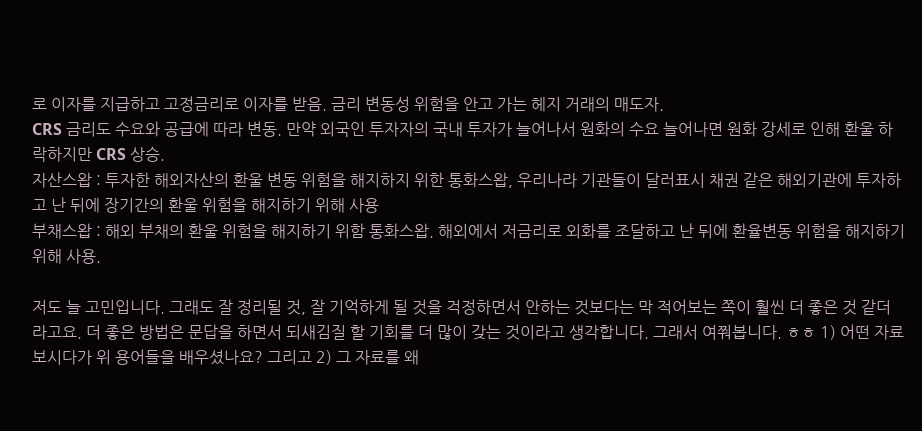로 이자를 지급하고 고정금리로 이자를 받음. 금리 변동성 위험을 안고 가는 헤지 거래의 매도자.
CRS 금리도 수요와 공급에 따라 변동. 만약 외국인 투자자의 국내 투자가 늘어나서 원화의 수요 늘어나면 원화 강세로 인해 환울 하락하지만 CRS 상승.
자산스왑 : 투자한 해외자산의 환울 변동 위험을 해지하지 위한 통화스왑, 우리나라 기관들이 달러표시 채권 같은 해외기관에 투자하고 난 뒤에 장기간의 환울 위험을 해지하기 위해 사용
부채스왑 : 해외 부채의 환울 위험을 해지하기 위함 통화스왑. 해외에서 저금리로 외화를 조달하고 난 뒤에 환율변동 위험을 해지하기 위해 사용.

저도 늘 고민입니다. 그래도 잘 정리될 것, 잘 기억하게 될 것을 걱정하면서 안하는 것보다는 막 적어보는 쪽이 훨씬 더 좋은 것 같더라고요. 더 좋은 방법은 문답을 하면서 되새김질 할 기회를 더 많이 갖는 것이라고 생각합니다. 그래서 여쭤봅니다. ㅎㅎ 1) 어떤 자료 보시다가 위 용어들을 배우셨나요? 그리고 2) 그 자료를 왜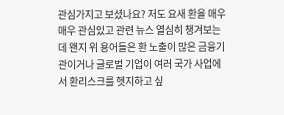관심가지고 보셨나요? 저도 요새 환율 매우매우 관심있고 관련 뉴스 열심히 챙겨보는데 왠지 위 용어들은 환 노출이 많은 금융기관이거나 글로벌 기업이 여러 국가 사업에서 환리스크를 헷지하고 싶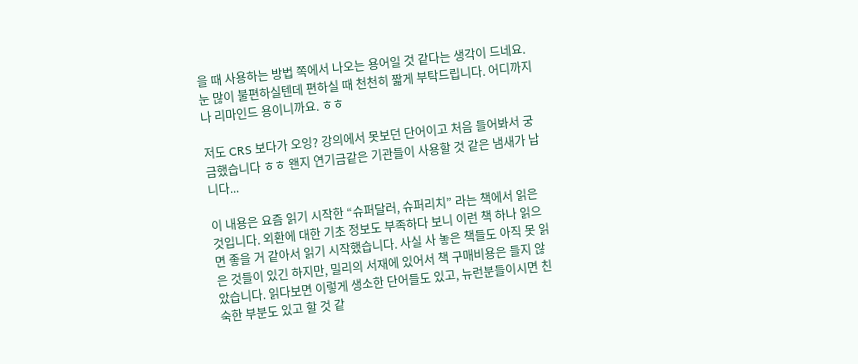을 때 사용하는 방법 쪽에서 나오는 용어일 것 같다는 생각이 드네요. 눈 많이 불편하실텐데 편하실 때 천천히 짧게 부탁드립니다. 어디까지나 리마인드 용이니까요. ㅎㅎ

저도 CRS 보다가 오잉? 강의에서 못보던 단어이고 처음 들어봐서 궁금했습니다 ㅎㅎ 왠지 연기금같은 기관들이 사용할 것 같은 냄새가 납니다...

이 내용은 요즘 읽기 시작한 “슈퍼달러, 슈퍼리치” 라는 책에서 읽은 것입니다. 외환에 대한 기초 정보도 부족하다 보니 이런 책 하나 읽으면 좋을 거 같아서 읽기 시작했습니다. 사실 사 놓은 책들도 아직 못 읽은 것들이 있긴 하지만, 밀리의 서재에 있어서 책 구매비용은 들지 않았습니다. 읽다보면 이렇게 생소한 단어들도 있고, 뉴런분들이시면 친숙한 부분도 있고 할 것 같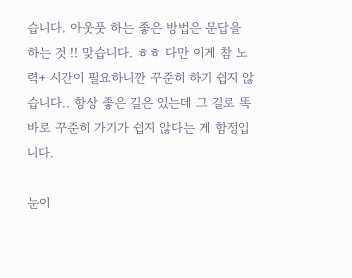습니다. 아웃풋 하는 좋은 방법은 문답을 하는 것 !! 맞습니다. ㅎㅎ 다만 이게 참 노력+ 시간이 필요하니깐 꾸준히 하기 쉽지 않습니다.. 항상 좋은 길은 있는데 그 길로 똑바로 꾸준히 가기가 쉽지 않다는 게 함정입니다.

눈이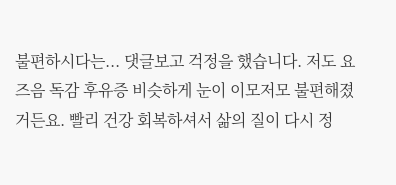불편하시다는... 댓글보고 걱정을 했습니다. 저도 요즈음 독감 후유증 비슷하게 눈이 이모저모 불편해졌거든요. 빨리 건강 회복하셔서 삶의 질이 다시 정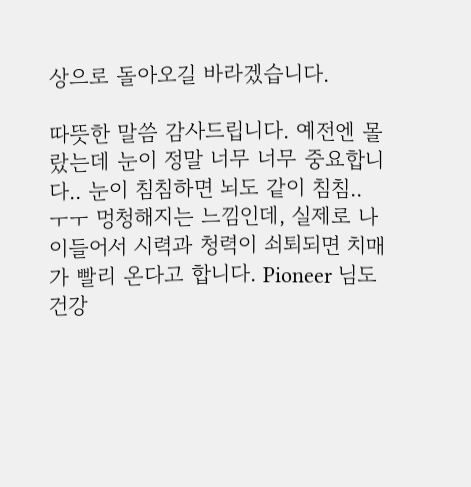상으로 돌아오길 바라겠습니다.

따뜻한 말씀 감사드립니다. 예전엔 몰랐는데 눈이 정말 너무 너무 중요합니다.. 눈이 침침하면 뇌도 같이 침침.. ㅜㅜ 멍청해지는 느낌인데, 실제로 나이들어서 시력과 청력이 쇠퇴되면 치매가 빨리 온다고 합니다. Pioneer 님도 건강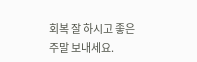회복 잘 하시고 좋은 주말 보내세요.